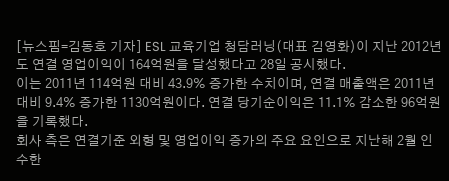[뉴스핌=김동호 기자] ESL 교육기업 청담러닝(대표 김영화)이 지난 2012년도 연결 영업이익이 164억원을 달성했다고 28일 공시했다.
이는 2011년 114억원 대비 43.9% 증가한 수치이며, 연결 매출액은 2011년 대비 9.4% 증가한 1130억원이다. 연결 당기순이익은 11.1% 감소한 96억원을 기록했다.
회사 측은 연결기준 외형 및 영업이익 증가의 주요 요인으로 지난해 2월 인수한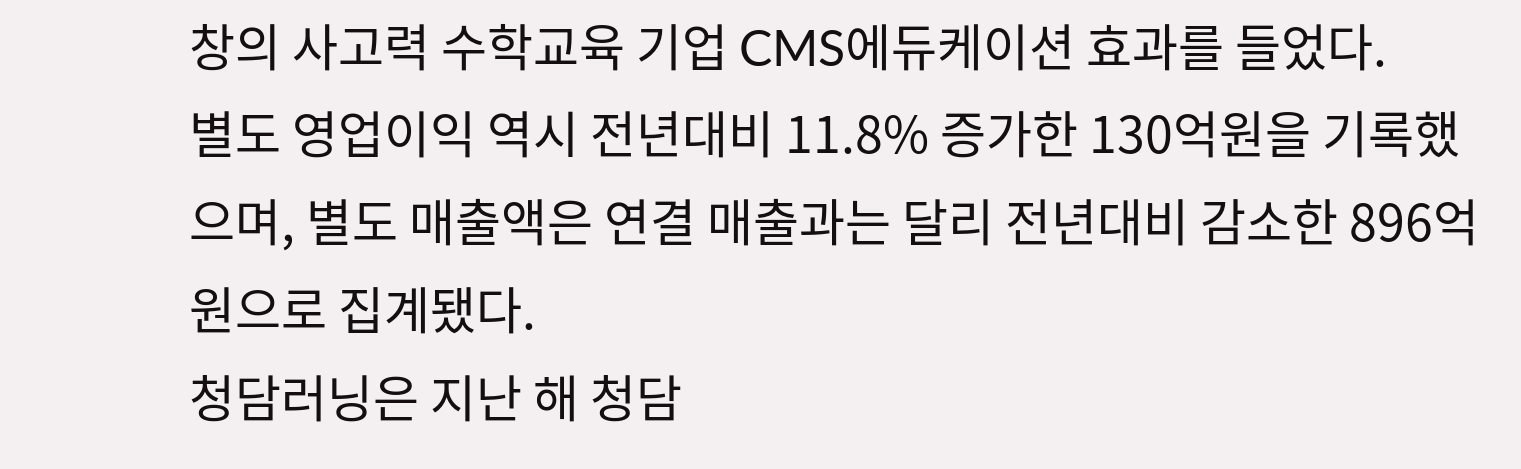창의 사고력 수학교육 기업 CMS에듀케이션 효과를 들었다.
별도 영업이익 역시 전년대비 11.8% 증가한 130억원을 기록했으며, 별도 매출액은 연결 매출과는 달리 전년대비 감소한 896억원으로 집계됐다.
청담러닝은 지난 해 청담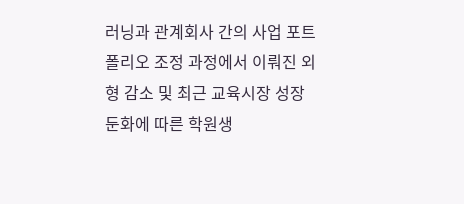러닝과 관계회사 간의 사업 포트폴리오 조정 과정에서 이뤄진 외형 감소 및 최근 교육시장 성장 둔화에 따른 학원생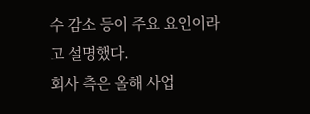수 감소 등이 주요 요인이라고 설명했다.
회사 측은 올해 사업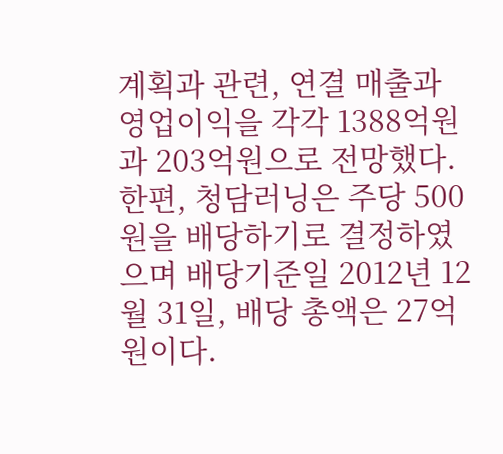계획과 관련, 연결 매출과 영업이익을 각각 1388억원과 203억원으로 전망했다.
한편, 청담러닝은 주당 500원을 배당하기로 결정하였으며 배당기준일 2012년 12월 31일, 배당 총액은 27억원이다.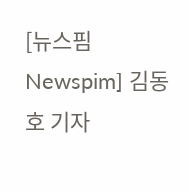[뉴스핌 Newspim] 김동호 기자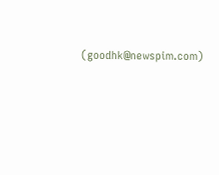(goodhk@newspim.com)